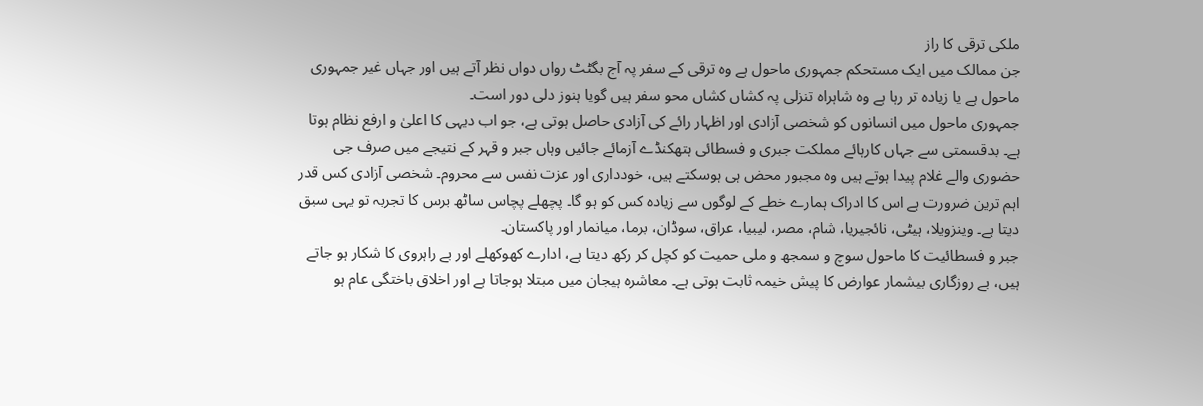ملکی ترقی کا راز
جن ممالک میں ایک مستحکم جمہوری ماحول ہے وہ ترقی کے سفر پہ آج بگٹٹ رواں دواں نظر آتے ہیں اور جہاں غیر جمہوری ماحول ہے یا زیادہ تر رہا ہے وہ شاہراہ تنزلی پہ کشاں کشاں محو سفر ہیں گویا ہنوز دلی دور است۔
جمہوری ماحول میں انسانوں کو شخصی آزادی اور اظہار رائے کی آزادی حاصل ہوتی ہے، جو اب دیہی کا اعلیٰ و ارفع نظام ہوتا ہے۔ بدقسمتی سے جہاں کارہائے مملکت جبری و فسطائی ہتھکنڈے آزمائے جائیں وہاں جبر و قہر کے نتیجے میں صرف جی حضوری والے غلام پیدا ہوتے ہیں وہ مجبور محض ہی ہوسکتے ہیں، خودداری اور عزت نفس سے محروم۔ شخصی آزادی کس قدر اہم ترین ضرورت ہے اس کا ادراک ہمارے خطے کے لوگوں سے زیادہ کس کو ہو گا۔ پچھلے پچاس ساٹھ برس کا تجربہ تو یہی سبق دیتا ہے۔ وینزویلا، ہیٹی، نائجیریا، شام، مصر، لیبیا، عراق، سوڈان، برما، میانمار اور پاکستان۔
جبر و فسطائیت کا ماحول سوچ و سمجھ و ملی حمیت کو کچل کر رکھ دیتا ہے، ادارے کھوکھلے اور بے راہروی کا شکار ہو جاتے ہیں، بے روزگاری بیشمار عوارض کا پیش خیمہ ثابت ہوتی ہے۔ معاشرہ ہیجان میں مبتلا ہوجاتا ہے اور اخلاق باختگی عام ہو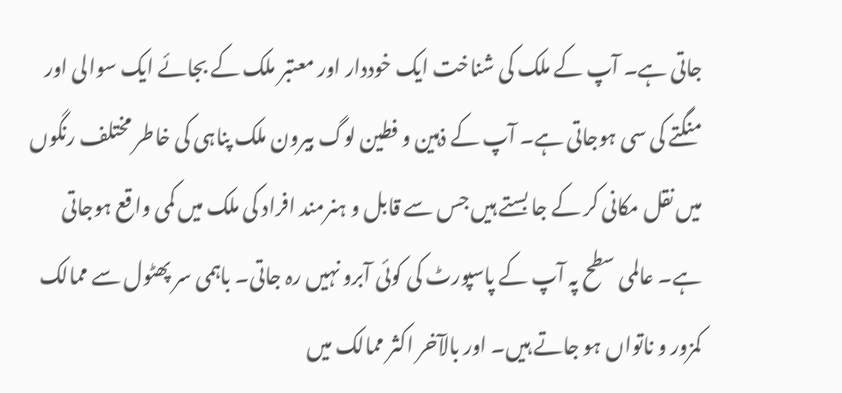جاتی ہے۔ آپ کے ملک کی شناخت ایک خوددار اور معتبر ملک کے بجائے ایک سوالی اور منگتے کی سی ہوجاتی ہے۔ آپ کے ذہین و فطین لوگ بیرون ملک پناہی کی خاطر مختلف رنگوں میں نقل مکانی کر کے جا بستے ہیں جس سے قابل و ہنرمند افراد کی ملک میں کمی واقع ہوجاتی ہے۔ عالمی سطح پہ آپ کے پاسپورٹ کی کوئی آبرو نہیں رہ جاتی۔ باہمی سر پھٹول سے ممالک کمزور و ناتواں ہو جاتے ہیں۔ اور بالآخر اکثر ممالک میں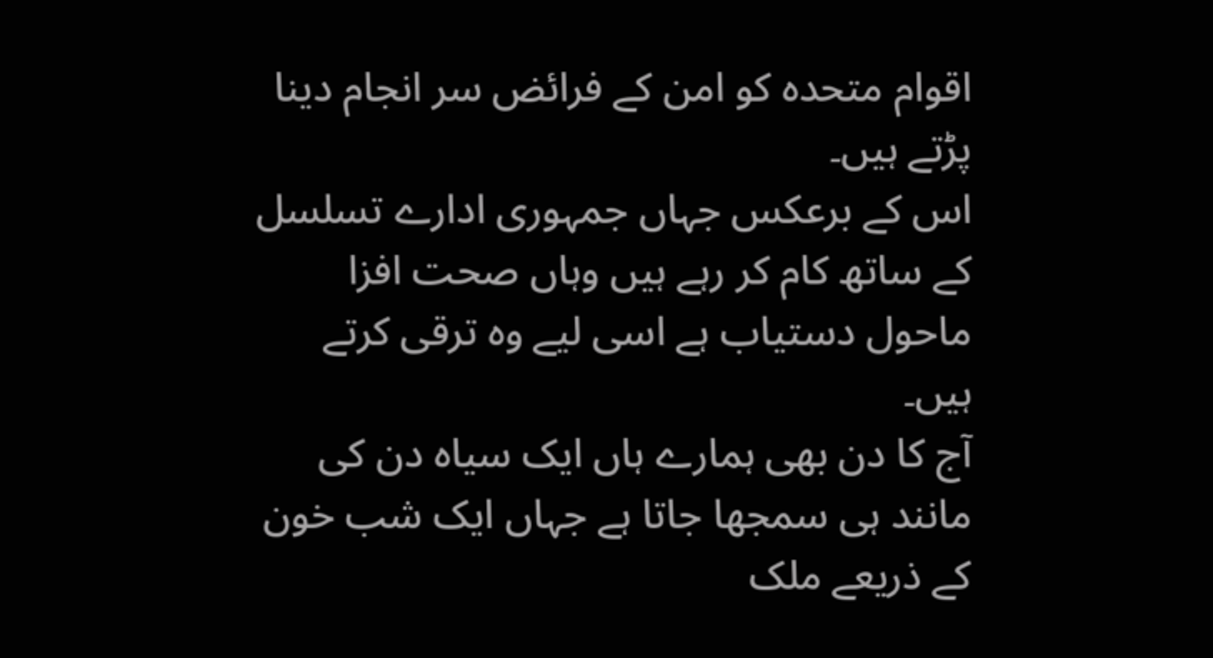اقوام متحدہ کو امن کے فرائض سر انجام دینا پڑتے ہیں۔
اس کے برعکس جہاں جمہوری ادارے تسلسل کے ساتھ کام کر رہے ہیں وہاں صحت افزا ماحول دستیاب ہے اسی لیے وہ ترقی کرتے ہیں۔
آج کا دن بھی ہمارے ہاں ایک سیاہ دن کی مانند ہی سمجھا جاتا ہے جہاں ایک شب خون کے ذریعے ملک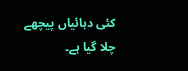کئی دہائیاں پیچھے چلا گیا ہے۔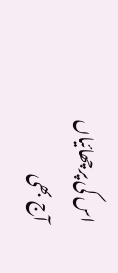اس کی پرچھائیاں آج بھی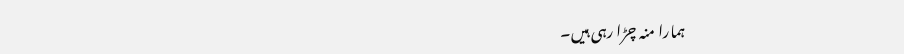ہمارا منہ چڑا رہی ہیں۔